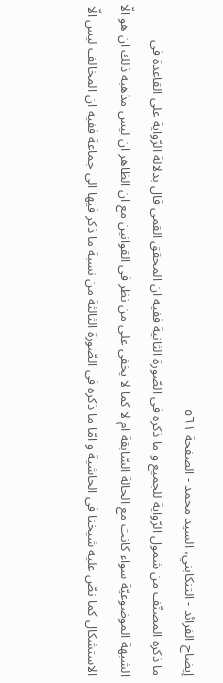إيضاح الفرائد - التنكابني، السيد محمد - الصفحة ٥٦١
ما ذكره المصنّف من شمول الرّواية للجميع و ما ذكره فى الصّورة الثانية ففيه ان المحقق القمى قال بدلالة الرّواية على القاعدة فى الشبهة الموضوعيّة سواء كانت مع الحالة السّابقة ام لا كما لا يخفى على من نظر فى القوانين مع ان الظاهر ان ليس مذهبه ذلك ان هو الّا الاستشكال كما نصّ عليه شيخنا فى الحاشية و امّا ما ذكره فى الصّورة الثالثة من نسبة ما ذكر فيها الى جماعة ففيه ان المخالف ليس الّا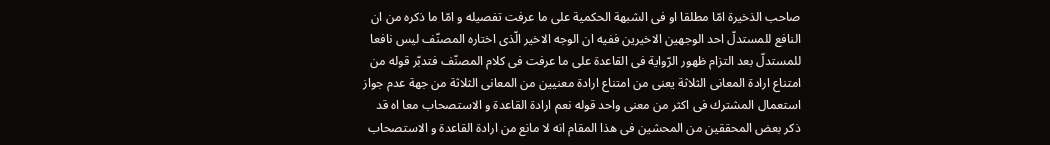صاحب الذخيرة امّا مطلقا او فى الشبهة الحكمية على ما عرفت تفصيله و امّا ما ذكره من ان النافع للمستدلّ احد الوجهين الاخيرين ففيه ان الوجه الاخير الّذى اختاره المصنّف ليس نافعا للمستدلّ بعد التزام ظهور الرّواية فى القاعدة على ما عرفت فى كلام المصنّف فتدبّر قوله من امتناع ارادة المعانى الثلاثة يعنى من امتناع ارادة معنيين من المعانى الثلاثة من جهة عدم جواز استعمال المشترك فى اكثر من معنى واحد قوله نعم ارادة القاعدة و الاستصحاب معا اه قد ذكر بعض المحققين من المحشين فى هذا المقام انه لا مانع من ارادة القاعدة و الاستصحاب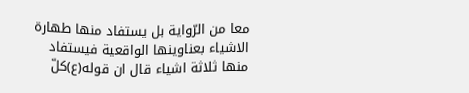معا من الرّواية بل يستفاد منها طهارة الاشياء بعناوينها الواقعية فيستفاد منها ثلاثة اشياء قال ان قوله(ع)كلّ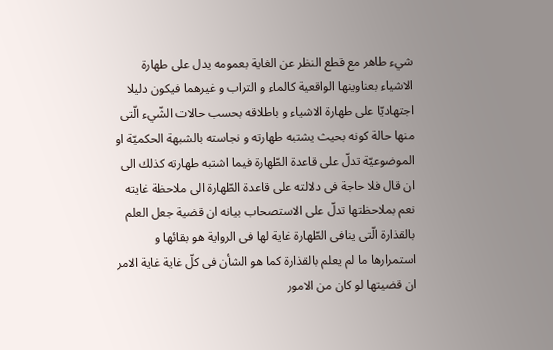شيء طاهر مع قطع النظر عن الغاية بعمومه يدل على طهارة الاشياء بعناوينها الواقعية كالماء و التراب و غيرهما فيكون دليلا اجتهاديّا على طهارة الاشياء و باطلاقه بحسب حالات الشّيء الّتى منها حالة كونه بحيث يشتبه طهارته و نجاسته بالشبهة الحكميّة او الموضوعيّة تدلّ على قاعدة الطّهارة فيما اشتبه طهارته كذلك الى ان قال فلا حاجة فى دلالته على قاعدة الطّهارة الى ملاحظة غايته نعم بملاحظتها تدلّ على الاستصحاب بيانه ان قضية جعل العلم بالقذارة الّتى ينافى الطّهارة غاية لها فى الرواية هو بقائها و استمرارها ما لم يعلم بالقذارة كما هو الشأن فى كلّ غاية غاية الامر ان قضيتها لو كان من الامور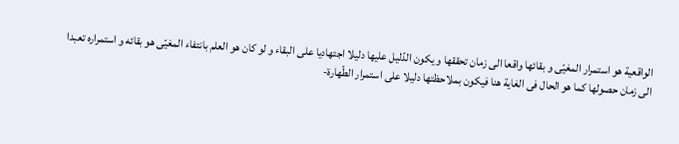الواقعية هو استمرار المغيّى و بقائها واقعا الى زمان تحققها و يكون الدّليل عليها دليلا اجتهاديا على البقاء و لو كان هو العلم بانتفاء المغيّى هو بقائه و استمراره تعبدا الى زمان حصولها كما هو الحال فى الغاية هنا فيكون بملاحظتها دليلا على استمرار الطّهارة-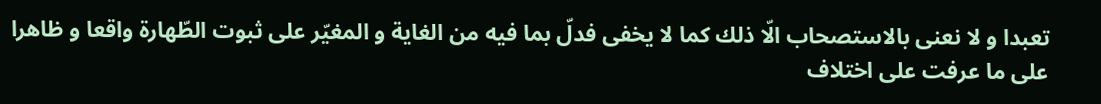تعبدا و لا نعنى بالاستصحاب الّا ذلك كما لا يخفى فدلّ بما فيه من الغاية و المغيّر على ثبوت الطّهارة واقعا و ظاهرا على ما عرفت على اختلاف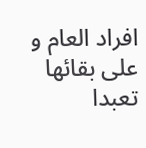افراد العام و على بقائها تعبدا